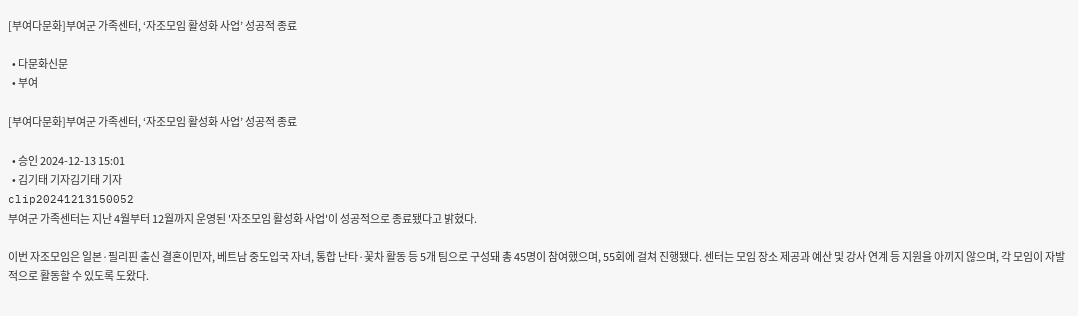[부여다문화]부여군 가족센터, ‘자조모임 활성화 사업’ 성공적 종료

  • 다문화신문
  • 부여

[부여다문화]부여군 가족센터, ‘자조모임 활성화 사업’ 성공적 종료

  • 승인 2024-12-13 15:01
  • 김기태 기자김기태 기자
clip20241213150052
부여군 가족센터는 지난 4월부터 12월까지 운영된 '자조모임 활성화 사업'이 성공적으로 종료됐다고 밝혔다.

이번 자조모임은 일본·필리핀 출신 결혼이민자, 베트남 중도입국 자녀, 통합 난타·꽃차 활동 등 5개 팀으로 구성돼 총 45명이 참여했으며, 55회에 걸쳐 진행됐다. 센터는 모임 장소 제공과 예산 및 강사 연계 등 지원을 아끼지 않으며, 각 모임이 자발적으로 활동할 수 있도록 도왔다.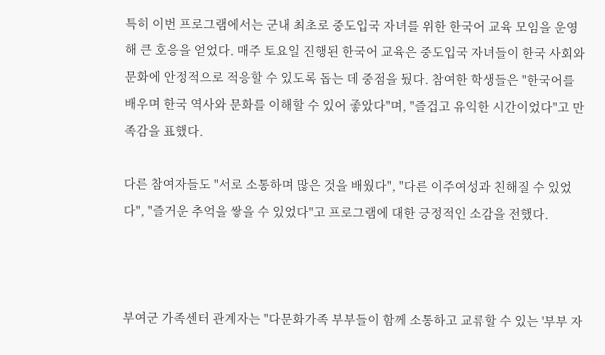특히 이번 프로그램에서는 군내 최초로 중도입국 자녀를 위한 한국어 교육 모임을 운영해 큰 호응을 얻었다. 매주 토요일 진행된 한국어 교육은 중도입국 자녀들이 한국 사회와 문화에 안정적으로 적응할 수 있도록 돕는 데 중점을 뒀다. 참여한 학생들은 "한국어를 배우며 한국 역사와 문화를 이해할 수 있어 좋았다"며, "즐겁고 유익한 시간이었다"고 만족감을 표했다.

다른 참여자들도 "서로 소통하며 많은 것을 배웠다", "다른 이주여성과 친해질 수 있었다", "즐거운 추억을 쌓을 수 있었다"고 프로그램에 대한 긍정적인 소감을 전했다.



부여군 가족센터 관계자는 "다문화가족 부부들이 함께 소통하고 교류할 수 있는 '부부 자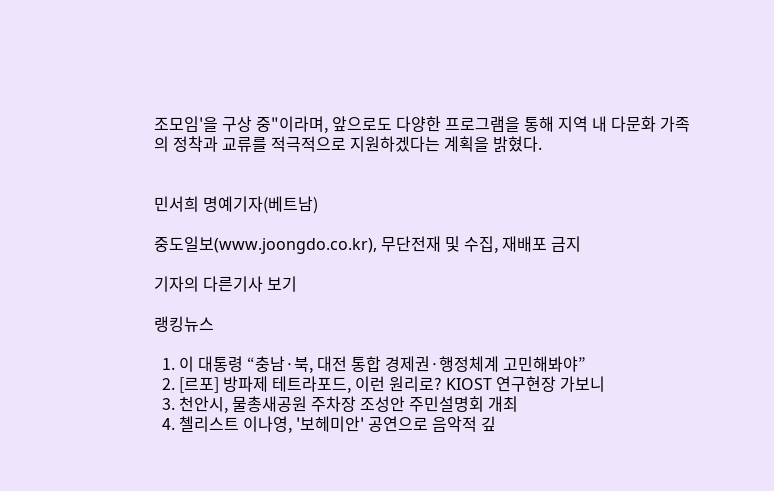조모임'을 구상 중"이라며, 앞으로도 다양한 프로그램을 통해 지역 내 다문화 가족의 정착과 교류를 적극적으로 지원하겠다는 계획을 밝혔다.


민서희 명예기자(베트남)

중도일보(www.joongdo.co.kr), 무단전재 및 수집, 재배포 금지

기자의 다른기사 보기

랭킹뉴스

  1. 이 대통령 “충남·북, 대전 통합 경제권·행정체계 고민해봐야”
  2. [르포] 방파제 테트라포드, 이런 원리로? KIOST 연구현장 가보니
  3. 천안시, 물총새공원 주차장 조성안 주민설명회 개최
  4. 첼리스트 이나영, '보헤미안' 공연으로 음악적 깊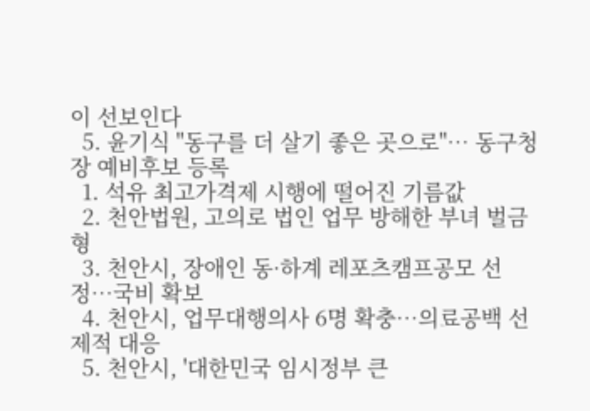이 선보인다
  5. 윤기식 "동구를 더 살기 좋은 곳으로"… 동구청장 예비후보 등록
  1. 석유 최고가격제 시행에 떨어진 기름값
  2. 천안법원, 고의로 법인 업무 방해한 부녀 벌금형
  3. 천안시, 장애인 동·하계 레포츠캠프공모 선정…국비 확보
  4. 천안시, 업무대행의사 6명 확충…의료공백 선제적 대응
  5. 천안시, '대한민국 임시정부 큰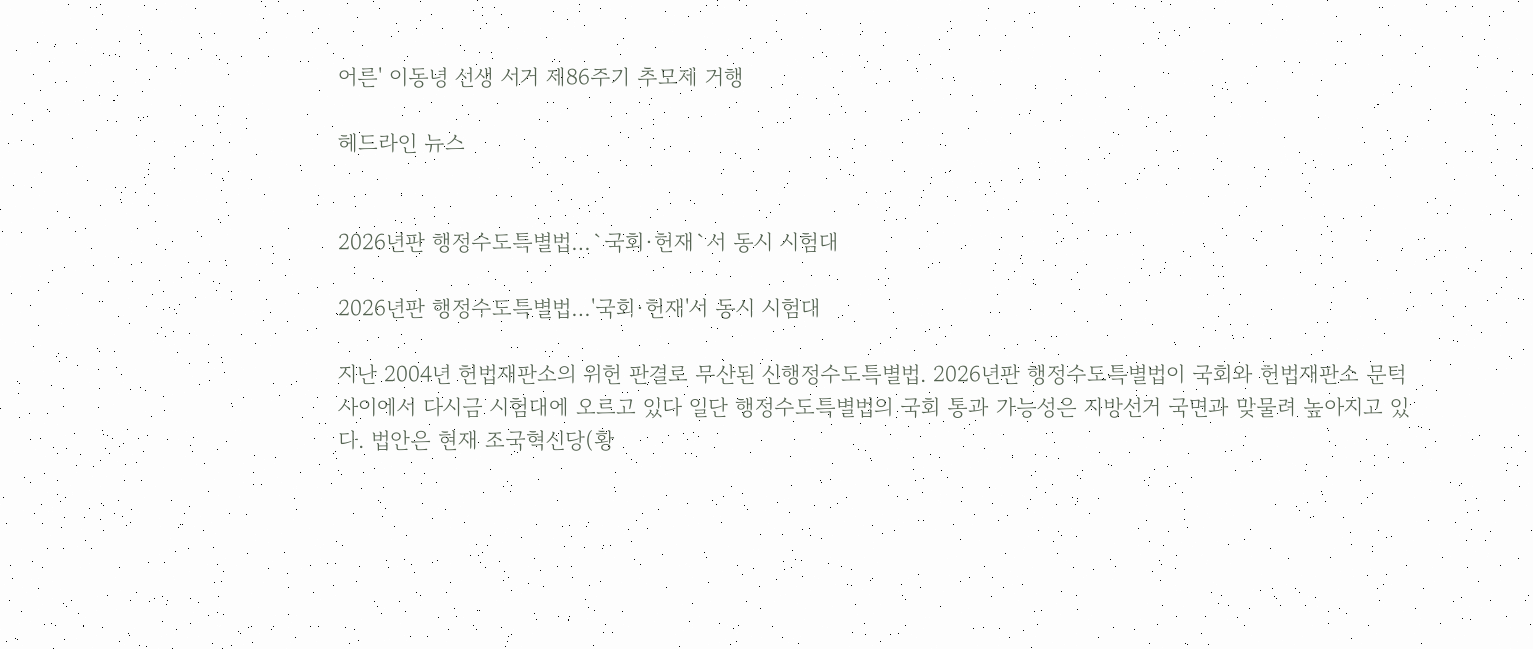어른' 이동녕 선생 서거 제86주기 추모제 거행

헤드라인 뉴스


2026년판 행정수도특별법…`국회·헌재`서 동시 시험대

2026년판 행정수도특별법…'국회·헌재'서 동시 시험대

지난 2004년 헌법재판소의 위헌 판결로 무산된 신행정수도특별법. 2026년판 행정수도특별법이 국회와 헌법재판소 문턱 사이에서 다시금 시험대에 오르고 있다 일단 행정수도특별법의 국회 통과 가능성은 지방선거 국면과 맞물려 높아지고 있다. 법안은 현재 조국혁신당(황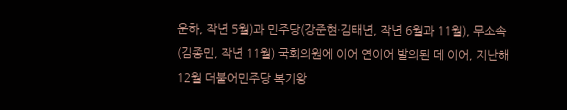운하, 작년 5월)과 민주당(강준현·김태년, 작년 6월과 11월), 무소속(김종민, 작년 11월) 국회의원에 이어 연이어 발의된 데 이어, 지난해 12월 더불어민주당 복기왕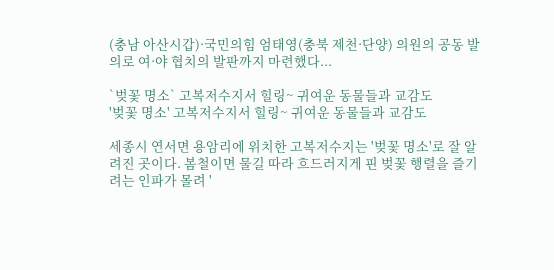(충남 아산시갑)·국민의힘 엄태영(충북 제천·단양) 의원의 공동 발의로 여·야 협치의 발판까지 마련했다...

`벚꽃 명소` 고복저수지서 힐링~ 귀여운 동물들과 교감도
'벚꽃 명소' 고복저수지서 힐링~ 귀여운 동물들과 교감도

세종시 연서면 용암리에 위치한 고복저수지는 '벚꽃 명소'로 잘 알려진 곳이다. 봄철이면 물길 따라 흐드러지게 핀 벚꽃 행렬을 즐기려는 인파가 몰려 '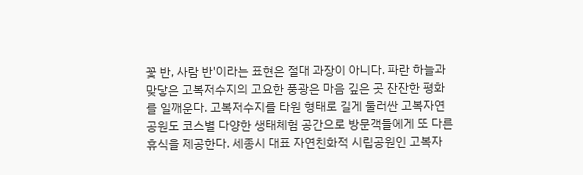꽃 반, 사람 반'이라는 표현은 절대 과장이 아니다. 파란 하늘과 맞닿은 고복저수지의 고요한 풍광은 마음 깊은 곳 잔잔한 평화를 일깨운다. 고복저수지를 타원 형태로 길게 둘러싼 고복자연공원도 코스별 다양한 생태체험 공간으로 방문객들에게 또 다른 휴식을 제공한다. 세종시 대표 자연친화적 시립공원인 고복자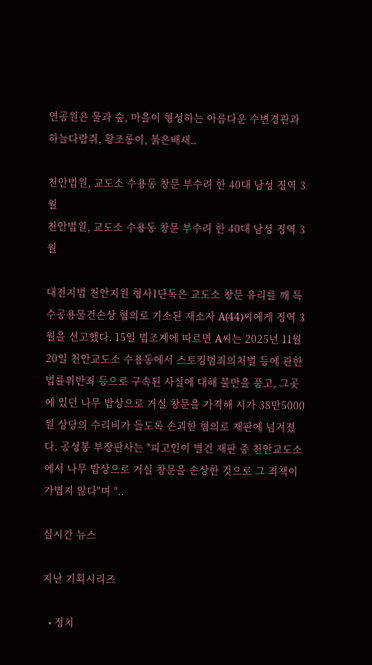연공원은 물과 숲, 마을이 형성하는 아름다운 수변경관과 하늘다람쥐, 황조롱이, 붉은배새..

천안법원, 교도소 수용동 창문 부수려 한 40대 남성 징역 3월
천안법원, 교도소 수용동 창문 부수려 한 40대 남성 징역 3월

대전지법 천안지원 형사1단독은 교도소 창문 유리를 깨 특수공용물건손상 혐의로 기소된 재소자 A(44)씨에게 징역 3월을 선고했다. 15일 법조계에 따르면 A씨는 2025년 11월 20일 천안교도소 수용동에서 스토킹범죄의처벌 등에 관한 법률위반죄 등으로 구속된 사실에 대해 불만을 품고, 그곳에 있던 나무 밥상으로 거실 창문을 가격해 시가 38만5000원 상당의 수리비가 들도록 손괴한 혐의로 재판에 넘겨졌다. 공성봉 부장판사는 "피고인이 별건 재판 중 천안교도소에서 나무 밥상으로 거실 창문을 손상한 것으로 그 죄책이 가볍지 않다"며 "..

실시간 뉴스

지난 기획시리즈

  • 정치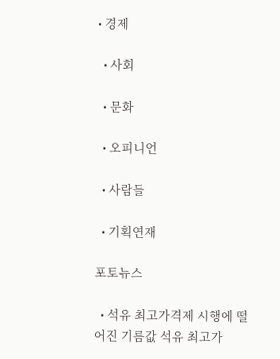• 경제

  • 사회

  • 문화

  • 오피니언

  • 사람들

  • 기획연재

포토뉴스

  • 석유 최고가격제 시행에 떨어진 기름값 석유 최고가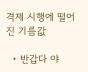격제 시행에 떨어진 기름값

  • 반갑다 야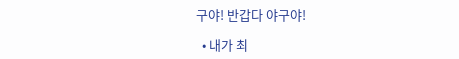구야! 반갑다 야구야!

  • 내가 최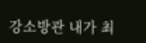강소방관 내가 최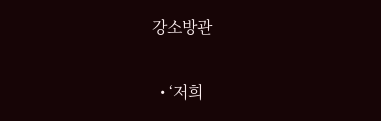강소방관

  • ‘저희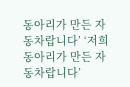동아리가 만든 자동차랍니다’ ‘저희 동아리가 만든 자동차랍니다’